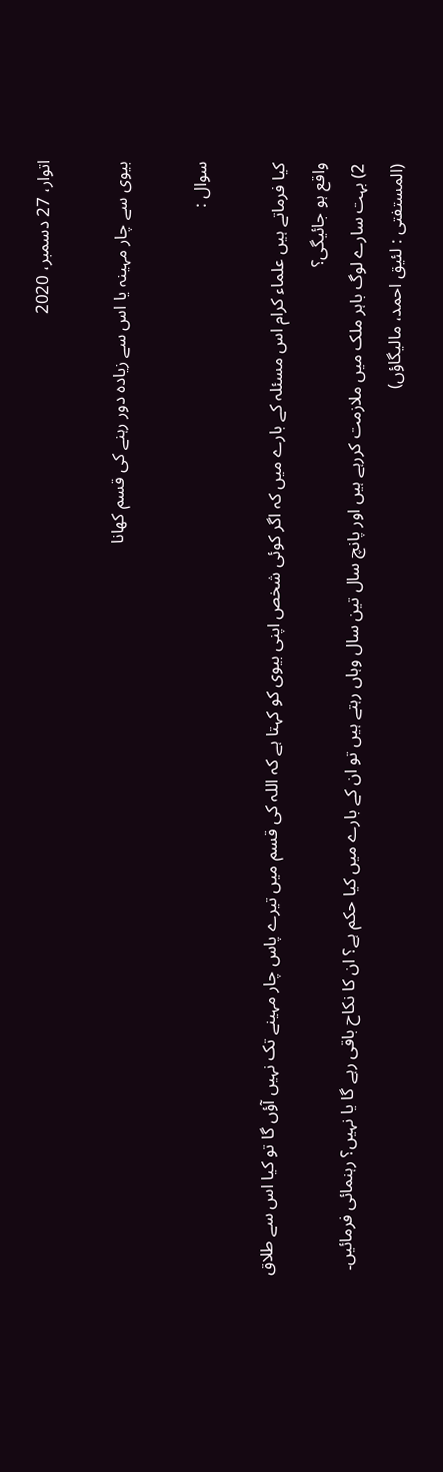اتوار، 27 دسمبر، 2020

بیوی سے چار مہینہ یا اس سے زیادہ دور رہنے کی قسم کھانا

سوال :

کیا فرماتے ہیں علماء کرام اس مسئلہ کے بارے میں کہ اگر کوئی شخص اپنی بیوی کو کہتا ہے کہ اللہ کی قسم میں تیرے پاس چار مہینے تک نہیں آؤں گا تو کیا اس سے طلاق واقع ہو جائیگی؟
2) بہت سارے لوگ باہر ملک میں ملازمت کررہے ہیں اور پانچ سال تین سال وہاں رہتے ہیں تو ان کے بارے میں کیا حکم ہے؟ ان کا نکاح باقی رہے گا یا نہیں؟ رہنمائی فرمائیں۔
(المستفتی : لئیق احمد، مالیگاؤں)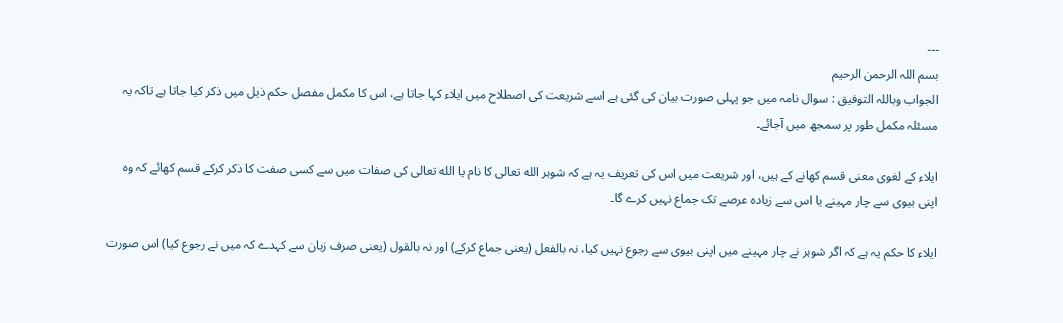---
بسم اللہ الرحمن الرحیم
الجواب وباللہ التوفيق : سوال نامہ میں جو پہلی صورت بیان کی گئی ہے اسے شریعت کی اصطلاح میں ایلاء کہا جاتا ہے، اس کا مکمل مفصل حکم ذیل میں ذکر کیا جاتا ہے تاکہ یہ مسئلہ مکمل طور پر سمجھ میں آجائے۔

ایلاء کے لغوی معنی قسم کھانے کے ہیں، اور شریعت میں اس کی تعریف یہ ہے کہ شوہر الله تعالی کا نام یا الله تعالی کی صفات میں سے کسی صفت کا ذکر کرکے قسم کھائے کہ وہ اپنی بیوی سے چار مہینے یا اس سے زیادہ عرصے تک جماع نہیں کرے گا۔

ایلاء کا حکم یہ ہے کہ اگر شوہر نے چار مہینے میں اپنی بیوی سے رجوع نہیں کیا، نہ بالفعل (یعنی جماع کرکے) اور نہ بالقول (یعنی صرف زبان سے کہدے کہ میں نے رجوع کیا) اس صورت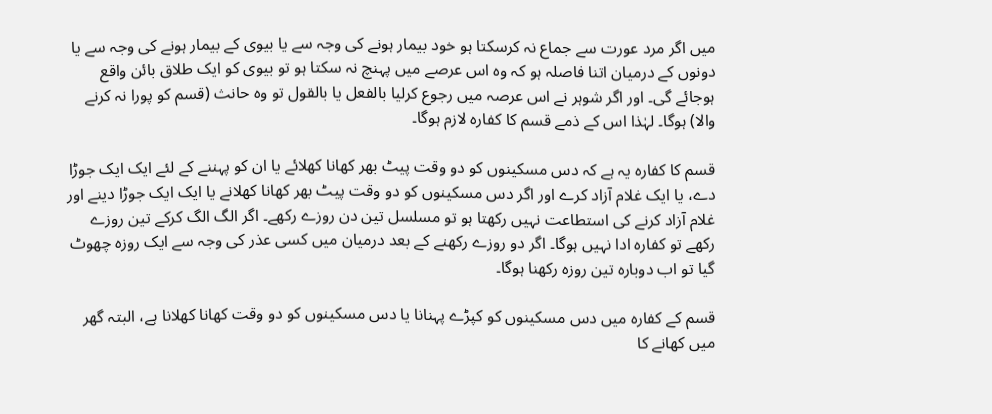میں اگر مرد عورت سے جماع نہ کرسکتا ہو خود بیمار ہونے کی وجہ سے یا بیوی کے بیمار ہونے کی وجہ سے یا دونوں کے درمیان اتنا فاصلہ ہو کہ وہ اس عرصے میں پہنچ نہ سکتا ہو تو بیوی کو ایک طلاق بائن واقع ہوجائے گی۔ اور اگر شوہر نے اس عرصہ میں رجوع کرلیا بالفعل یا بالقول تو وہ حانث (قسم کو پورا نہ کرنے والا) ہوگا۔ لہٰذا اس کے ذمے قسم کا کفارہ لازم ہوگا۔

قسم کا کفارہ یہ ہے کہ دس مسکینوں کو دو وقت پیٹ بھر کھانا کھلائے یا ان کو پہننے کے لئے ایک ایک جوڑا دے، یا ایک غلام آزاد کرے اور اگر دس مسکینوں کو دو وقت پیٹ بھر کھانا کھلانے یا ایک ایک جوڑا دینے اور غلام آزاد کرنے کی استطاعت نہیں رکھتا ہو تو مسلسل تین دن روزے رکھے۔ اگر الگ الگ کرکے تین روزے رکھے تو کفارہ ادا نہیں ہوگا۔ اگر دو روزے رکھنے کے بعد درمیان میں کسی عذر کی وجہ سے ایک روزہ چھوٹ گیا تو اب دوبارہ تین روزہ رکھنا ہوگا۔

قسم کے کفارہ میں دس مسکینوں کو کپڑے پہنانا یا دس مسکینوں کو دو وقت کھانا کھلانا ہے، البتہ گھر میں کھانے کا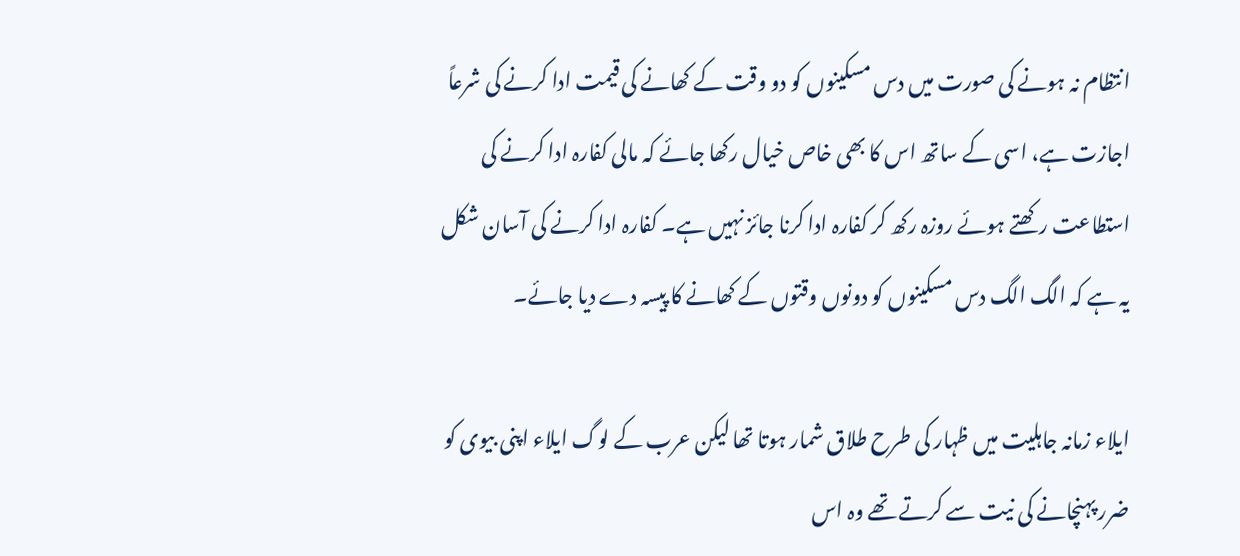انتظام نہ ہونے کی صورت میں دس مسکینوں کو دو وقت کے کھانے کی قیمت ادا کرنے کی شرعاً اجازت ہے، اسی کے ساتھ اس کا بھی خاص خیال رکھا جائے کہ مالی کفارہ ادا کرنے کی استطاعت رکھتے ہوئے روزہ رکھ کر کفارہ ادا کرنا جائز نہیں ہے۔ کفارہ ادا کرنے کی آسان شکل یہ ہے کہ الگ الگ دس مسکینوں کو دونوں وقتوں کے کھانے کا پیسہ دے دیا جائے۔

ایلاء زمانہ جاہلیت میں ظہار کی طرح طلاق شمار ہوتا تھا لیکن عرب کے لوگ ایلاء اپنی بیوی کو ضرر پہنچانے کی نیت سے کرتے تھے وہ اس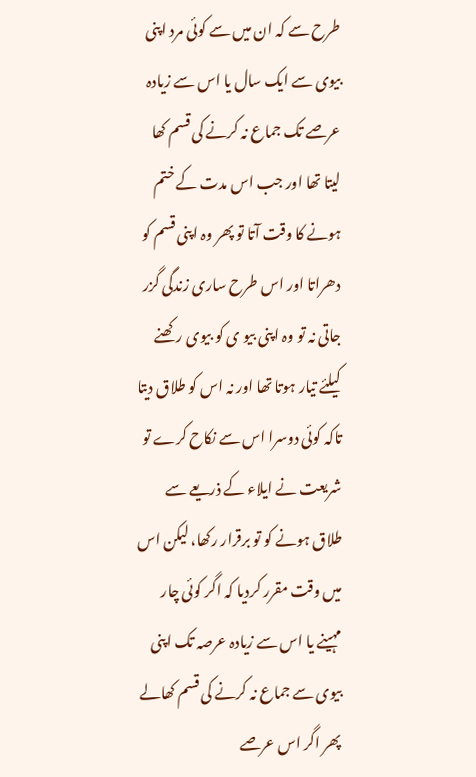طرح سے کہ ان میں سے کوئی مرد اپنی بیوی سے ایک سال یا اس سے زیادہ عرصے تک جماع نہ کرنے کی قسم کھا لیتا تھا اور جب اس مدت کے ختم ہونے کا وقت آتا تو پھر وہ اپنی قسم کو دھراتا اور اس طرح ساری زندگی گزر جاتی نہ تو وہ اپنی بیو ی کو بیوی رکھنے کیلئے تیار ہوتا تھا اور نہ اس کو طلاق دیتا تاکہ کوئی دوسرا اس سے نکاح کرے تو شریعت نے ایلاء کے ذریعے سے طلاق ہونے کو تو برقرار رکھا، لیکن اس میں وقت مقرر کردیا کہ اگر کوئی چار مہینے یا اس سے زیادہ عرصہ تک اپنی بیوی سے جماع نہ کرنے کی قسم کھالے پھر اگر اس عرصے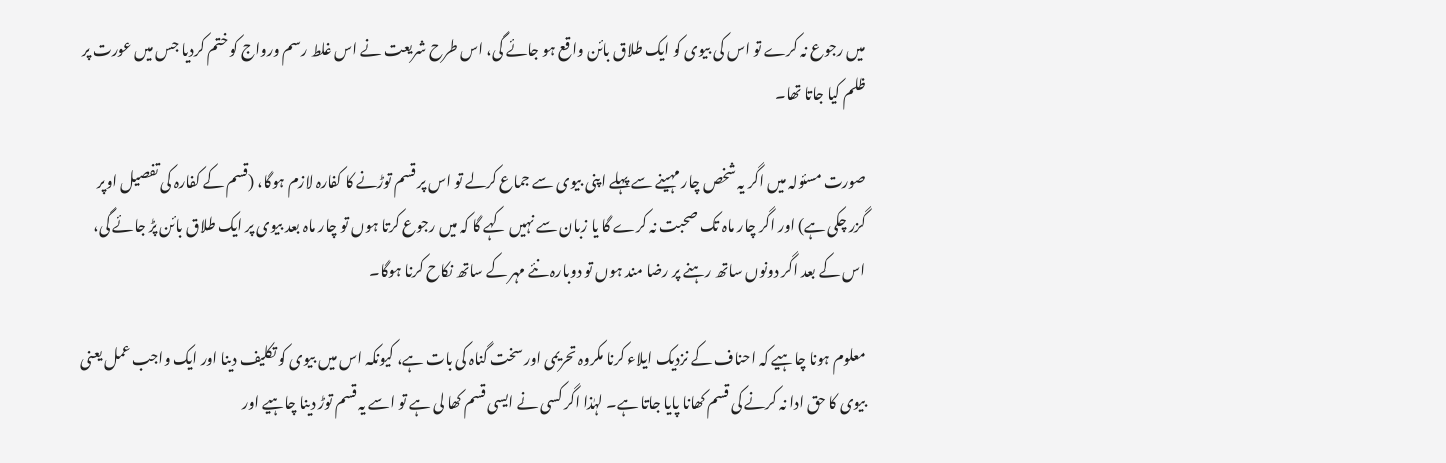میں رجوع نہ کرے تو اس کی بیوی کو ایک طلاق بائن واقع ہو جائے گی، اس طرح شریعت نے اس غلط رسم ورواج کو ختم کردیا جس میں عورت پر ظلم کیا جاتا تھا۔

صورت مسئولہ میں اگر یہ شخص چار مہینے سے پہلے اپنی بیوی سے جماع کرلے تو اس پر قسم توڑنے کا کفارہ لازم ہوگا، (قسم کے کفارہ کی تفصیل اوپر گزر چکی ہے) اور اگر چار ماہ تک صحبت نہ کرے گا یا زبان سے نہیں کہے گا کہ میں رجوع کرتا ہوں تو چار ماہ بعد بیوی پر ایک طلاق بائن پڑ جائے گی، اس کے بعد اگر دونوں ساتھ رہنے پر رضا مند ہوں تو دوبارہ نئے مہر کے ساتھ نکاح کرنا ہوگا۔

معلوم ہونا چاہیے کہ احناف کے نزدیک ایلاء کرنا مکروہ تحریمی اور سخت گناہ کی بات ہے، کیونکہ اس میں بیوی کو تکلیف دینا اور ایک واجب عمل یعنی بیوی کا حق ادا نہ کرنے کی قسم کھانا پایا جاتا ہے۔ لہٰذا اگر کسی نے ایسی قسم کھا لی ہے تو اسے یہ قسم توڑ دینا چاہیے اور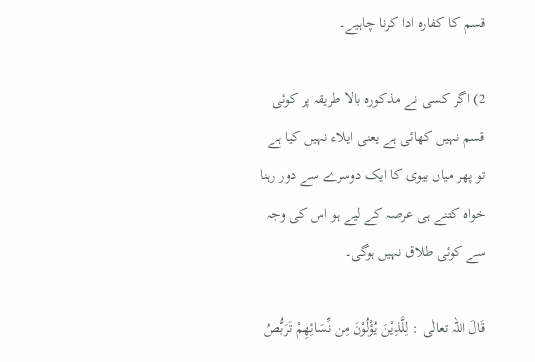قسم کا کفارہ ادا کرنا چاہیے۔

2) اگر کسی نے مذکورہ بالا طریقہ پر کوئی قسم نہیں کھائی ہے یعنی ایلاء نہیں کیا ہے تو پھر میاں بیوی کا ایک دوسرے سے دور رہنا خواہ کتنے ہی عرصہ کے لیے ہو اس کی وجہ سے کوئی طلاق نہیں ہوگی۔

قَالَ اللہ تعالٰی : لِلَّذِيْنَ يُؤْلُوْنَ مِن نِّسَائِهِمْ تَرَبُّصُ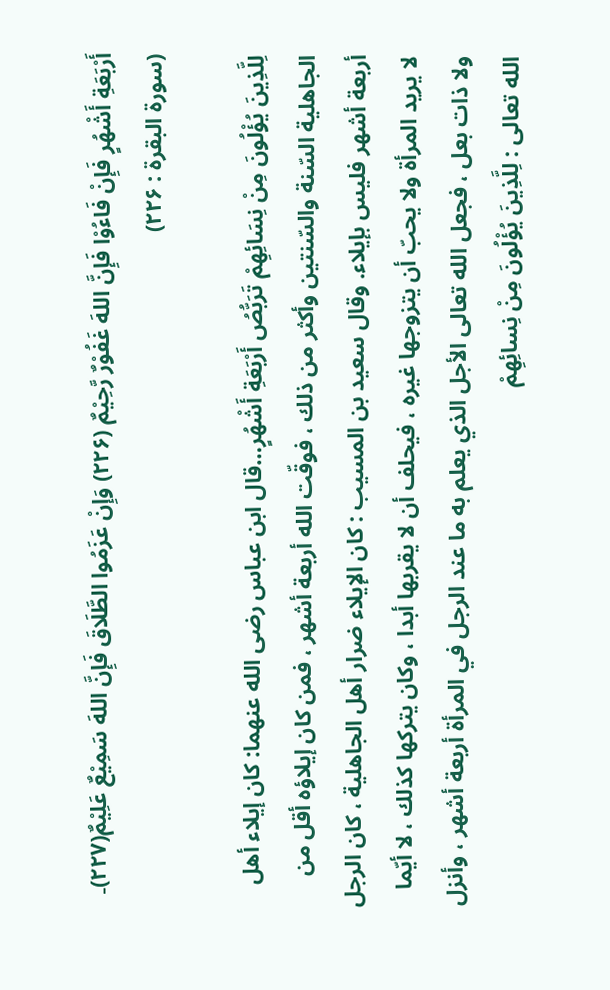أَرْبَعَةِ أَشْهُرٍ فَإِنْ فَاءُوْا فَإِنَّ اللهَ غَفُوْرٌ رَّحِيْمٌ (۲۲۶) وَإِنْ عَزَمُوا الطَّلَاقَ فَإِنَّ اللهَ سَمِيْعٌ عَلِيْمٌ(۲۲۷)۔ (سورۃ البقرة : ۲۲۶)

لِلَّذِينَ يُؤْلُونَ مِنْ نِسَائِهِمْ تَرَبُّصُ أَرْبَعَةِ أَشْهُرٍ…قال ابن عباس رضی الله عنھما: كان إيلاء أهل الجاهلية السّنة والسّنتين وأكثر من ذلك ، فوقّت الله أربعة أشهر ، فمن كان إيلاؤه أقل من أربعة أشهر فليس بإيلاء. وقال سعيد بن المسيب : كان الإيلاء ضرار أهل الجاهلية ، كان الرجل لا يريد المرأة ولا يحبّ أن يتزوجها غيره ، فيحلف أن لا يقربها أبدا ، وكان يتركها كذلك ، لا أيّما ولا ذات بعل ، فجعل الله تعالى الأجل الذي يعلم به ما عند الرجل في المرأة أربعة أشهر ، وأنزل الله تعالى : لِلَّذِينَ يُؤْلُونَ مِنْ نِسائِهِمْ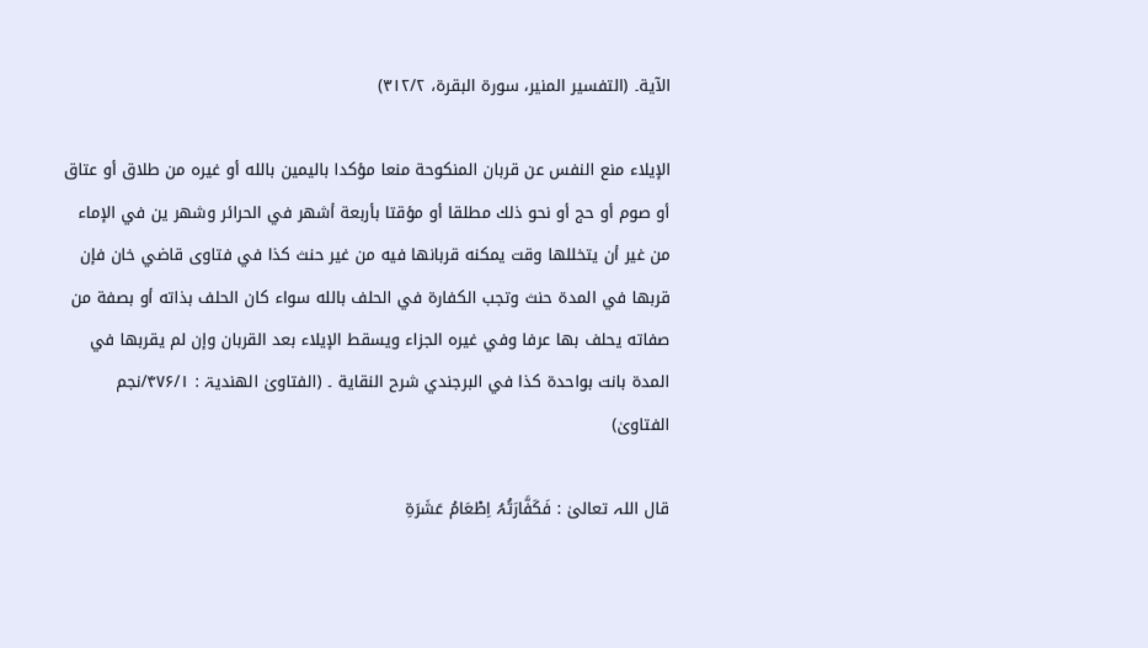الآية۔ (التفسیر المنیر، سورۃ البقرۃ، ۳۱۲/۲)

الإيلاء منع النفس عن قربان المنكوحة منعا مؤكدا باليمين بالله أو غيره من طلاق أو عتاق أو صوم أو حج أو نحو ذلك مطلقا أو مؤقتا بأربعة أشهر في الحرائر وشهر ین في الإماء من غير أن يتخللها وقت يمكنه قربانها فيه من غير حنث كذا في فتاوى قاضي خان فإن قربها في المدة حنث وتجب الكفارة في الحلف بالله سواء كان الحلف بذاته أو بصفة من صفاته يحلف بها عرفا وفي غيره الجزاء ويسقط الإيلاء بعد القربان وإن لم يقربها في المدة بانت بواحدة كذا في البرجندي شرح النقاية ۔ (الفتاویٰ الھندیۃ : ۴۷۶/۱/نجم الفتاویٰ)

قال اللہ تعالیٰ : فَکَفَّارَتُہُ اِطْعَامُ عَشَرَةِ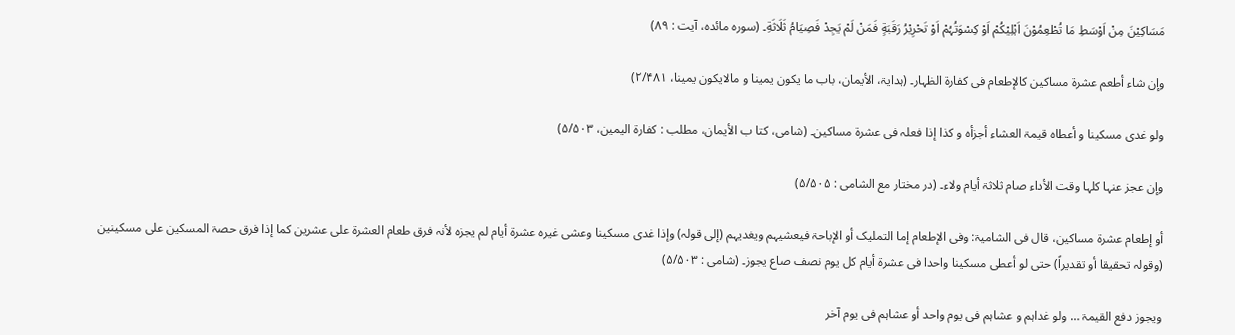مَسَاکِیْنَ مِنْ اَوْسَطِ مَا تُطْعِمُوْنَ اَہْلِیْکُمْ اَوْ کِسْوَتُہُمْ اَوْ تَحْرِیْرُ رَقَبَةٍ فَمَنْ لَمْ یَجِدْ فَصِیَامُ ثَلَاثَةِ۔ (سورہ مائدہ، آیت : ۸۹)

وإن شاء أطعم عشرۃ مساکین کالإطعام فی کفارۃ الظہار۔ (ہدایۃ، الأیمان، باب ما یکون یمینا و مالایکون یمینا، ۲/۴۸۱)

ولو غدی مسکینا و أعطاہ قیمۃ العشاء أجزأہ و کذا إذا فعلہ فی عشرۃ مساکین۔ (شامی، کتا ب الأیمان، مطلب : کفارۃ الیمین، ۵/۵۰۳)

وإن عجز عنہا کلہا وقت الأداء صام ثلاثۃ أیام ولاء۔ (در مختار مع الشامی : ۵/۵۰۵)

أو إطعام عشرۃ مساکین، قال فی الشامیۃ: وفی الإطعام إما التملیک أو الإباحۃ فیعشیہم ویغدیہم (إلی قولہ) وإذا غدی مسکینا وعشی غیرہ عشرۃ أیام لم یجزہ لأنہ فرق طعام العشرۃ علی عشرین کما إذا فرق حصۃ المسکین علی مسکینین (وقولہ تحقیقا أو تقدیراً) حتی لو أعطی مسکینا واحدا فی عشرۃ أیام کل یوم نصف صاع یجوز۔ (شامی : ۵/۵۰۳)

ویجوز دفع القیمۃ … ولو غداہم و عشاہم فی یوم واحد أو عشاہم فی یوم آخر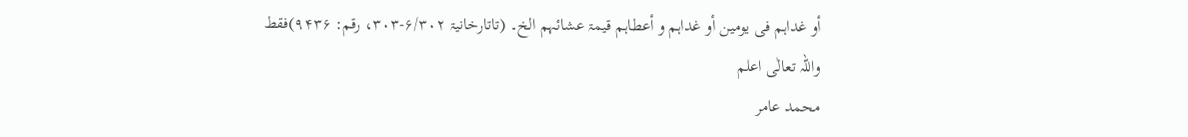أو غداہم فی یومین أو غداہم و أعطاہم قیمۃ عشائہم الخ۔ (تاتارخانیۃ ۶/۳۰۲-۳۰۳، رقم: ۹۴۳۶)فقط
واللہ تعالٰی اعلم
محمد عامر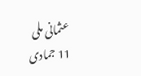عثمانی ملی
11 جمادی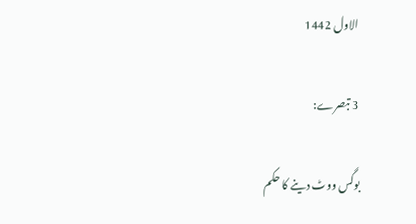الاول 1442

3 تبصرے:

بوگس ووٹ دینے کا حکم